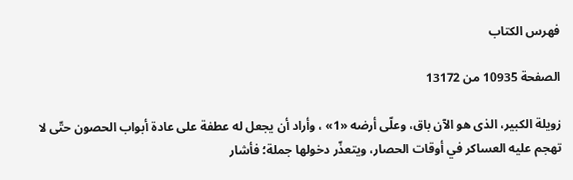فهرس الكتاب

الصفحة 10935 من 13172

زويلة الكبير، الذى هو الآن باق، وعلّى أرضه «1» ، وأراد أن يجعل له عطفة على عادة أبواب الحصون حتّى لا تهجم عليه العساكر في أوقات الحصار، ويتعذّر دخولها جملة؛ فأشار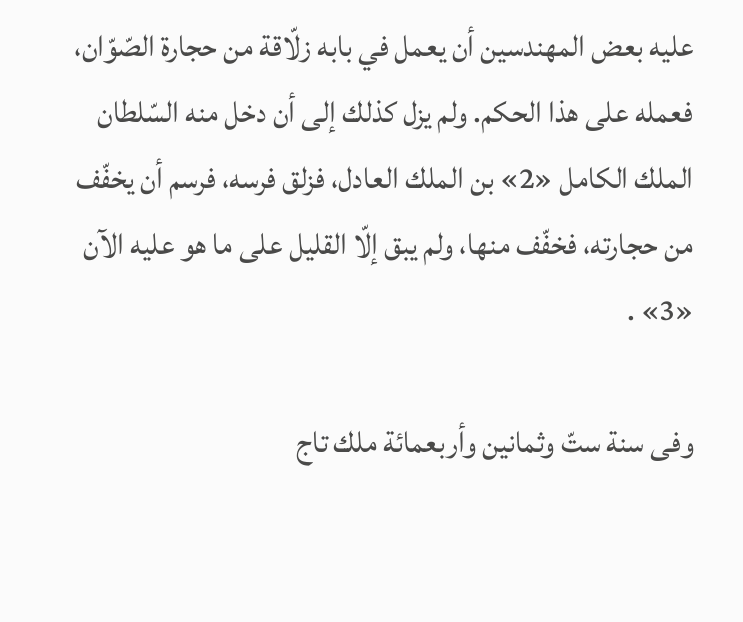عليه بعض المهندسين أن يعمل في بابه زلّاقة من حجارة الصّوّان، فعمله على هذا الحكم. ولم يزل كذلك إلى أن دخل منه السّلطان الملك الكامل «2» بن الملك العادل، فزلق فرسه، فرسم أن يخفّف من حجارته، فخفّف منها، ولم يبق إلّا القليل على ما هو عليه الآن «3» .

وفى سنة ستّ وثمانين وأربعمائة ملك تاج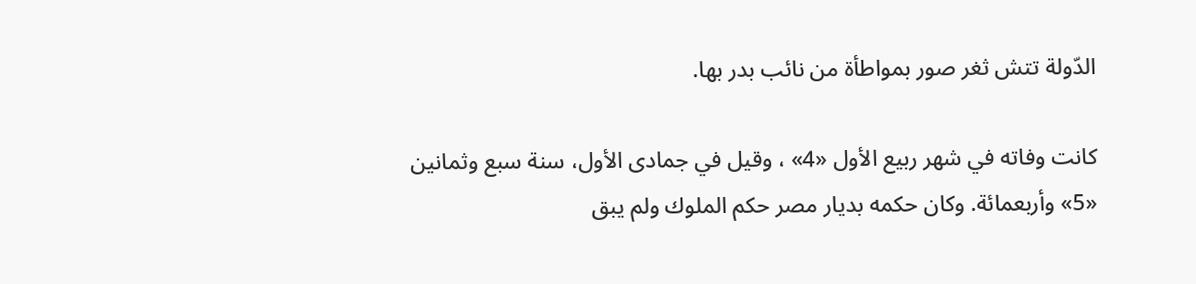الدّولة تتش ثغر صور بمواطأة من نائب بدر بها.

كانت وفاته في شهر ربيع الأول «4» ، وقيل في جمادى الأول، سنة سبع وثمانين «5» وأربعمائة. وكان حكمه بديار مصر حكم الملوك ولم يبق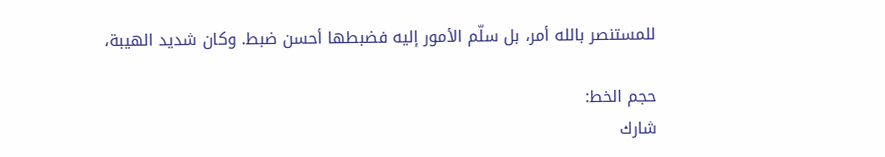للمستنصر بالله أمر، بل سلّم الأمور إليه فضبطها أحسن ضبط. وكان شديد الهيبة،

حجم الخط:
شارك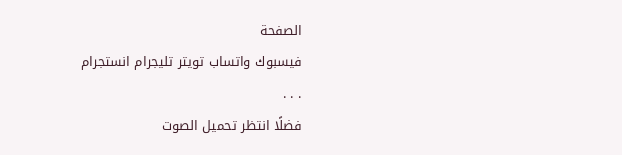الصفحة
فيسبوك واتساب تويتر تليجرام انستجرام
. . .
فضلًا انتظر تحميل الصوت